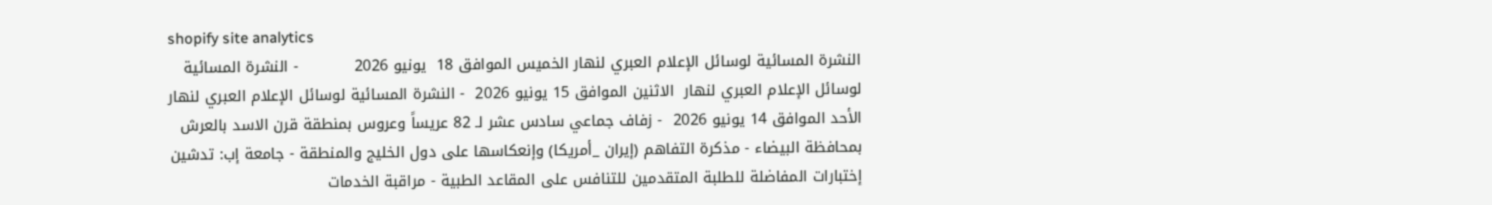shopify site analytics
النشرة المسائية لوسائل الإعلام العبري لنهار الخميس الموافق 18  يونيو 2026           - النشرة المسائية لوسائل الإعلام العبري لنهار  الاثنين الموافق 15 يونيو 2026  - النشرة المسائية لوسائل الإعلام العبري لنهار الأحد الموافق 14 يونيو 2026  - زفاف جماعي سادس عشر لـ 82 عريساً وعروس بمنطقة قرن الاسد بالعرش بمحافظة البيضاء - مذكرة التفاهم (إيران _أمريكا) وإنعكاسها على دول الخليج والمنطقة - جامعة إب: تدشين إختبارات المفاضلة للطلبة المتقدمين للتنافس على المقاعد الطبية - مراقبة الخدمات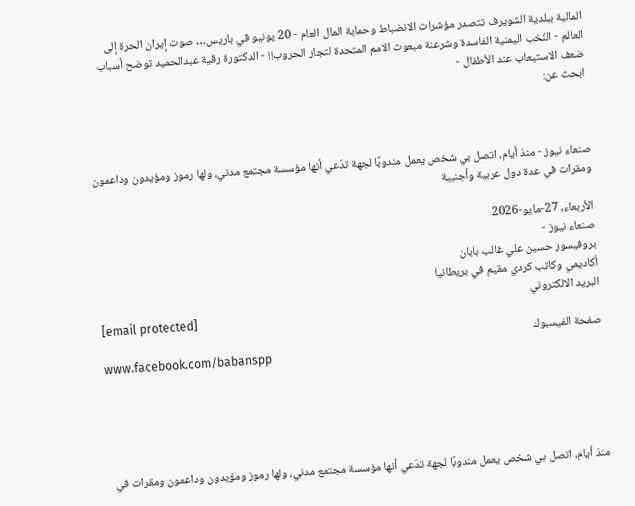المالية ببلدية الشويرف تتصدر مؤشرات الانضباط وحماية المال العام - 20 يونيو في باريس… صوت إيران الحرة إلى العالم - النُخب اليمنية الفاسدة وشرعنة مبعوث الامم المتحدة لتجار الحروب!! - الدكتورة رقية عبدالحميد توضح أسباب ضعف الاستيعاب عند الأطفال -
ابحث عن:



صنعاء نيوز - منذ أيام، اتصل بي شخص يعمل مندوبًا لجهة تدّعي أنها مؤسسة مجتمع مدني، ولها رموز ومؤيدون وداعمون ومقرات في عدة دول عربية وأجنبية

الأربعاء, 27-مايو-2026
صنعاء نيوز -
بروفيسور حسين علي غالب بابان
أكاديمي وكاتب كردي مقيم في بريطانيا
البريد الالكتروني
[email protected]
صفحة الفيسبوك
www.facebook.com/babanspp





منذ أيام، اتصل بي شخص يعمل مندوبًا لجهة تدّعي أنها مؤسسة مجتمع مدني، ولها رموز ومؤيدون وداعمون ومقرات في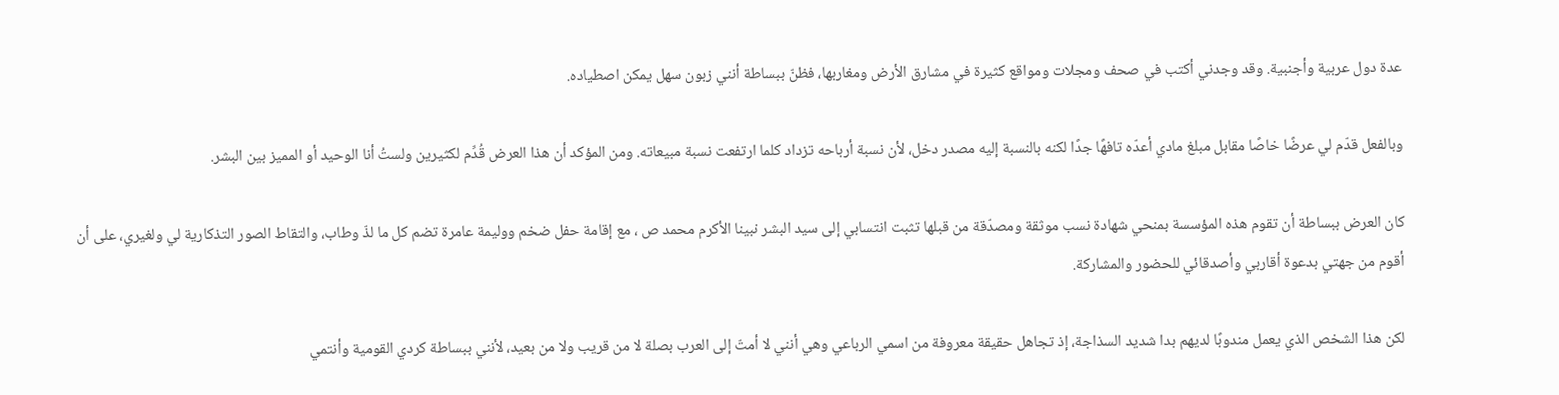عدة دول عربية وأجنبية. وقد وجدني أكتب في صحف ومجلات ومواقع كثيرة في مشارق الأرض ومغاربها، فظنّ ببساطة أنني زبون سهل يمكن اصطياده.

وبالفعل قدّم لي عرضًا خاصًا مقابل مبلغ مادي أعدّه تافهًا جدًا لكنه بالنسبة إليه مصدر دخل، لأن نسبة أرباحه تزداد كلما ارتفعت نسبة مبيعاته. ومن المؤكد أن هذا العرض قُدِّم لكثيرين ولستُ أنا الوحيد أو المميز بين البشر.

كان العرض ببساطة أن تقوم هذه المؤسسة بمنحي شهادة نسب موثقة ومصدّقة من قبلها تثبت انتسابي إلى سيد البشر نبينا الأكرم محمد ص ، مع إقامة حفل ضخم ووليمة عامرة تضم كل ما لذّ وطاب، والتقاط الصور التذكارية لي ولغيري، على أن أقوم من جهتي بدعوة أقاربي وأصدقائي للحضور والمشاركة.

لكن هذا الشخص الذي يعمل مندوبًا لديهم بدا شديد السذاجة، إذ تجاهل حقيقة معروفة من اسمي الرباعي وهي أنني لا أمتّ إلى العرب بصلة لا من قريب ولا من بعيد، لأنني ببساطة كردي القومية وأنتمي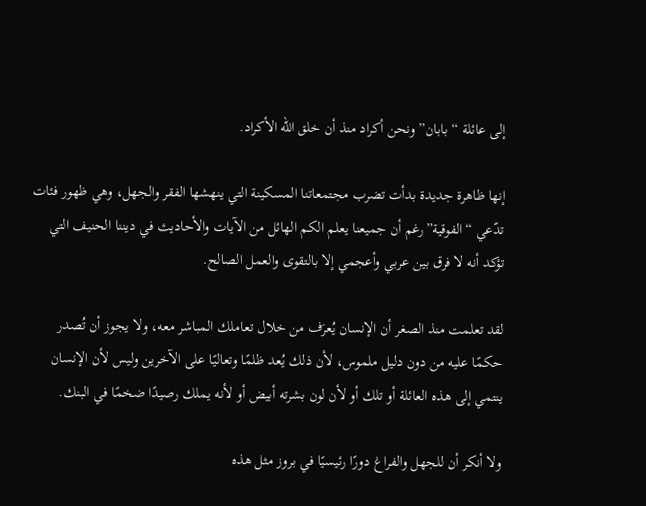إلى عائلة “بابان” ونحن أكراد منذ أن خلق الله الأكراد.

إنها ظاهرة جديدة بدأت تضرب مجتمعاتنا المسكينة التي ينهشها الفقر والجهل، وهي ظهور فئات تدّعي “الفوقية”رغم أن جميعنا يعلم الكم الهائل من الآيات والأحاديث في ديننا الحنيف التي تؤكد أنه لا فرق بين عربي وأعجمي إلا بالتقوى والعمل الصالح.

لقد تعلمت منذ الصغر أن الإنسان يُعرَف من خلال تعاملك المباشر معه، ولا يجوز أن تُصدر حكمًا عليه من دون دليل ملموس، لأن ذلك يُعد ظلمًا وتعاليًا على الآخرين وليس لأن الإنسان ينتمي إلى هذه العائلة أو تلك أو لأن لون بشرته أبيض أو لأنه يملك رصيدًا ضخمًا في البنك.

ولا أنكر أن للجهل والفراغ دورًا رئيسيًا في بروز مثل هذه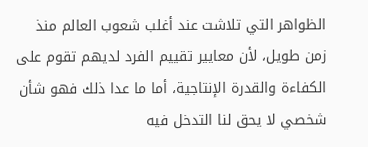الظواهر التي تلاشت عند أغلب شعوب العالم منذ زمن طويل، لأن معايير تقييم الفرد لديهم تقوم على الكفاءة والقدرة الإنتاجية، أما ما عدا ذلك فهو شأن شخصي لا يحق لنا التدخل فيه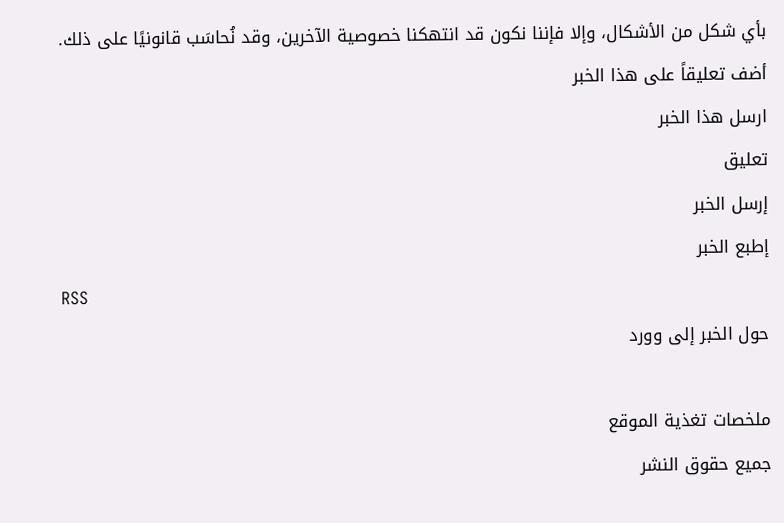بأي شكل من الأشكال، وإلا فإننا نكون قد انتهكنا خصوصية الآخرين، وقد نُحاسَب قانونيًا على ذلك.
أضف تعليقاً على هذا الخبر
ارسل هذا الخبر
تعليق
إرسل الخبر
إطبع الخبر
RSS
حول الخبر إلى وورد

ملخصات تغذية الموقع
جميع حقوق النشر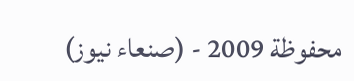محفوظة 2009 - (صنعاء نيوز)